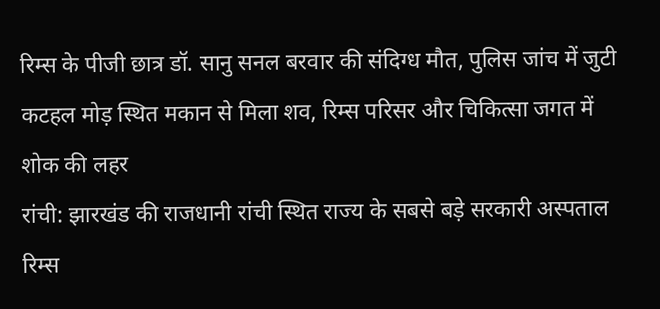रिम्स के पीजी छात्र डॉ. सानु सनल बरवार की संदिग्ध मौत, पुलिस जांच में जुटी
कटहल मोड़ स्थित मकान से मिला शव, रिम्स परिसर और चिकित्सा जगत में शोक की लहर
रांची: झारखंड की राजधानी रांची स्थित राज्य के सबसे बड़े सरकारी अस्पताल रिम्स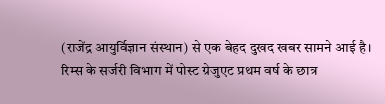(राजेंद्र आयुर्विज्ञान संस्थान) से एक बेहद दुखद खबर सामने आई है। रिम्स के सर्जरी विभाग में पोस्ट ग्रेजुएट प्रथम वर्ष के छात्र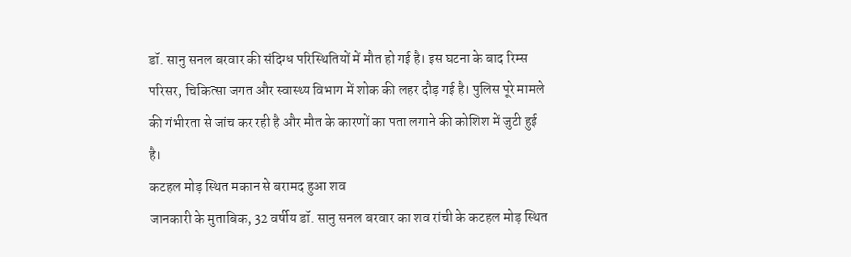डॉ. सानु सनल बरवार की संदिग्ध परिस्थितियों में मौत हो गई है। इस घटना के बाद रिम्स परिसर, चिकित्सा जगत और स्वास्थ्य विभाग में शोक की लहर दौड़ गई है। पुलिस पूरे मामले की गंभीरता से जांच कर रही है और मौत के कारणों का पता लगाने की कोशिश में जुटी हुई है।
कटहल मोड़ स्थित मकान से बरामद हुआ शव
जानकारी के मुताबिक, 32 वर्षीय डॉ. सानु सनल बरवार का शव रांची के कटहल मोड़ स्थित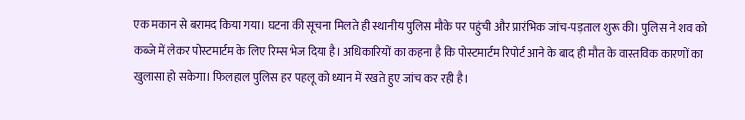एक मकान से बरामद किया गया। घटना की सूचना मिलते ही स्थानीय पुलिस मौके पर पहुंची और प्रारंभिक जांच-पड़ताल शुरू की। पुलिस ने शव को कब्जे में लेकर पोस्टमार्टम के लिए रिम्स भेज दिया है। अधिकारियों का कहना है कि पोस्टमार्टम रिपोर्ट आने के बाद ही मौत के वास्तविक कारणों का खुलासा हो सकेगा। फिलहाल पुलिस हर पहलू को ध्यान में रखते हुए जांच कर रही है।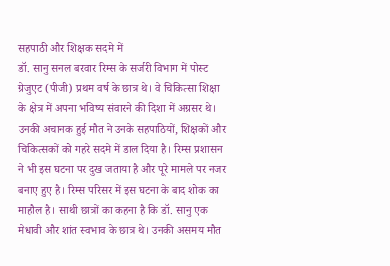सहपाठी और शिक्षक सदमे में
डॉ. सानु सनल बरवार रिम्स के सर्जरी विभाग में पोस्ट ग्रेजुएट (पीजी) प्रथम वर्ष के छात्र थे। वे चिकित्सा शिक्षा के क्षेत्र में अपना भविष्य संवारने की दिशा में अग्रसर थे। उनकी अचानक हुई मौत ने उनके सहपाठियों, शिक्षकों और चिकित्सकों को गहरे सदमे में डाल दिया है। रिम्स प्रशासन ने भी इस घटना पर दुख जताया है और पूरे मामले पर नजर बनाए हुए है। रिम्स परिसर में इस घटना के बाद शोक का माहौल है। साथी छात्रों का कहना है कि डॉ. सानु एक मेधावी और शांत स्वभाव के छात्र थे। उनकी असमय मौत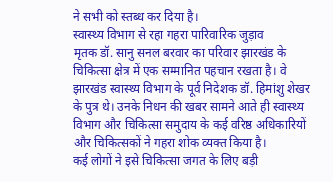ने सभी को स्तब्ध कर दिया है।
स्वास्थ्य विभाग से रहा गहरा पारिवारिक जुड़ाव
मृतक डॉ. सानु सनल बरवार का परिवार झारखंड के चिकित्सा क्षेत्र में एक सम्मानित पहचान रखता है। वे झारखंड स्वास्थ्य विभाग के पूर्व निदेशक डॉ. हिमांशु शेखर के पुत्र थे। उनके निधन की खबर सामने आते ही स्वास्थ्य विभाग और चिकित्सा समुदाय के कई वरिष्ठ अधिकारियों और चिकित्सकों ने गहरा शोक व्यक्त किया है।
कई लोगों ने इसे चिकित्सा जगत के लिए बड़ी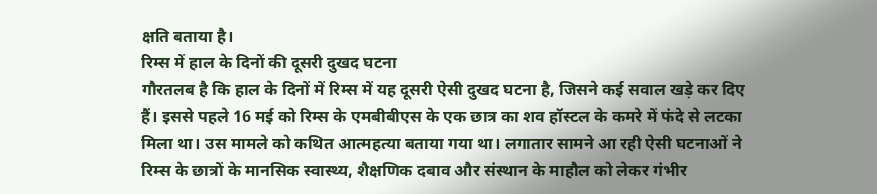क्षति बताया है।
रिम्स में हाल के दिनों की दूसरी दुखद घटना
गौरतलब है कि हाल के दिनों में रिम्स में यह दूसरी ऐसी दुखद घटना है, जिसने कई सवाल खड़े कर दिए हैं। इससे पहले 16 मई को रिम्स के एमबीबीएस के एक छात्र का शव हॉस्टल के कमरे में फंदे से लटका मिला था। उस मामले को कथित आत्महत्या बताया गया था। लगातार सामने आ रही ऐसी घटनाओं ने रिम्स के छात्रों के मानसिक स्वास्थ्य, शैक्षणिक दबाव और संस्थान के माहौल को लेकर गंभीर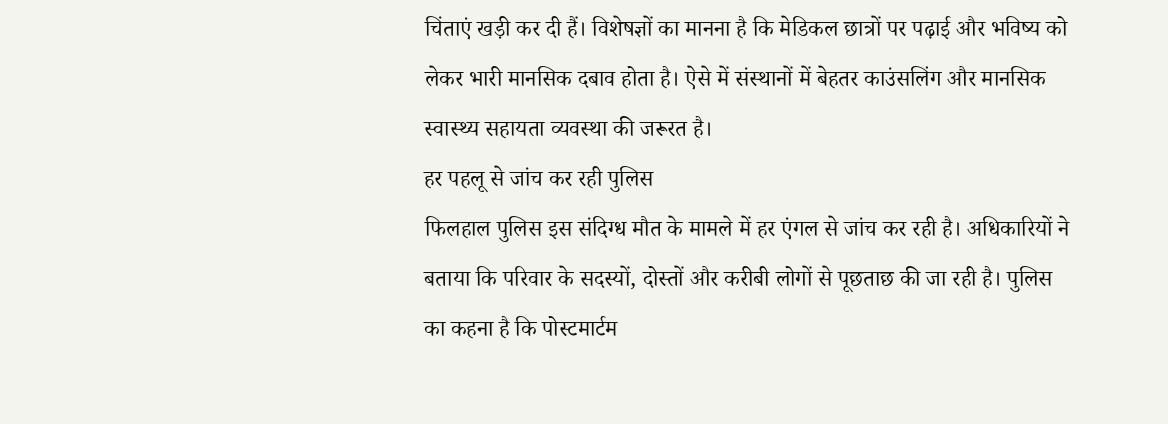चिंताएं खड़ी कर दी हैं। विशेषज्ञों का मानना है कि मेडिकल छात्रों पर पढ़ाई और भविष्य को लेकर भारी मानसिक दबाव होता है। ऐसे में संस्थानों में बेहतर काउंसलिंग और मानसिक स्वास्थ्य सहायता व्यवस्था की जरूरत है।
हर पहलू से जांच कर रही पुलिस
फिलहाल पुलिस इस संदिग्ध मौत के मामले में हर एंगल से जांच कर रही है। अधिकारियों ने बताया कि परिवार के सदस्यों, दोस्तों और करीबी लोगों से पूछताछ की जा रही है। पुलिस का कहना है कि पोस्टमार्टम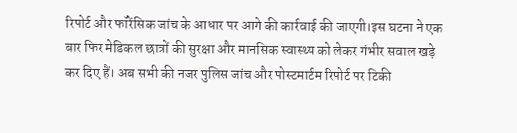रिपोर्ट और फॉरेंसिक जांच के आधार पर आगे की कार्रवाई की जाएगी।इस घटना ने एक बार फिर मेडिकल छात्रों की सुरक्षा और मानसिक स्वास्थ्य को लेकर गंभीर सवाल खड़े कर दिए हैं। अब सभी की नजर पुलिस जांच और पोस्टमार्टम रिपोर्ट पर टिकी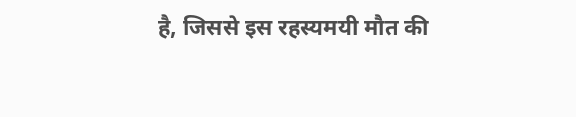है, जिससे इस रहस्यमयी मौत की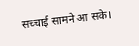सच्चाई सामने आ सके।